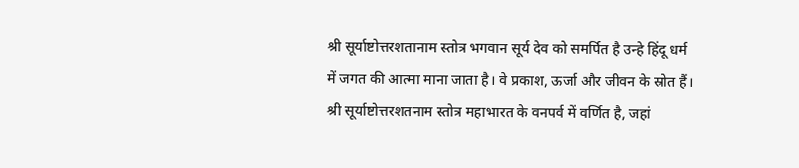श्री सूर्याष्टोत्तरशतानाम स्तोत्र भगवान सूर्य देव को समर्पित है उन्हे हिंदू धर्म में जगत की आत्मा माना जाता है। वे प्रकाश, ऊर्जा और जीवन के स्रोत हैं। श्री सूर्याष्टोत्तरशतनाम स्तोत्र महाभारत के वनपर्व में वर्णित है, जहां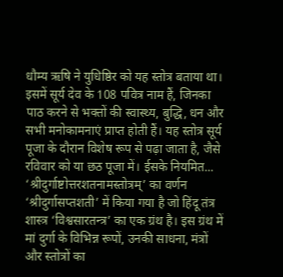धौम्य ऋषि ने युधिष्ठिर को यह स्तोत्र बताया था। इसमें सूर्य देव के 108 पवित्र नाम हैं, जिनका पाठ करने से भक्तों की स्वास्थ्य, बुद्धि, धन और सभी मनोकामनाएं प्राप्त होती हैं। यह स्तोत्र सूर्य पूजा के दौरान विशेष रूप से पढ़ा जाता है, जैसे रविवार को या छठ पूजा में। ईसके नियमित...
‘श्रीदुर्गाष्टोत्तरशतनामस्तोत्रम्’ का वर्णन ‘श्रीदुर्गासप्तशती’ में किया गया है जो हिंदू तंत्र शास्त्र ‘विश्वसारतन्त्र’ का एक ग्रंथ है। इस ग्रंथ में मां दुर्गा के विभिन्न रूपों, उनकी साधना, मंत्रों और स्तोत्रों का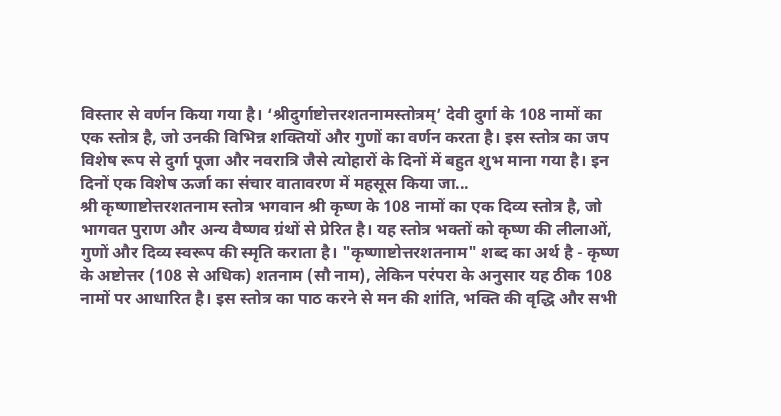विस्तार से वर्णन किया गया है। ‘श्रीदुर्गाष्टोत्तरशतनामस्तोत्रम्’ देवी दुर्गा के 108 नामों का एक स्तोत्र है, जो उनकी विभिन्न शक्तियों और गुणों का वर्णन करता है। इस स्तोत्र का जप विशेष रूप से दुर्गा पूजा और नवरात्रि जैसे त्योहारों के दिनों में बहुत शुभ माना गया है। इन दिनों एक विशेष ऊर्जा का संचार वातावरण में महसूस किया जा...
श्री कृष्णाष्टोत्तरशतनाम स्तोत्र भगवान श्री कृष्ण के 108 नामों का एक दिव्य स्तोत्र है, जो भागवत पुराण और अन्य वैष्णव ग्रंथों से प्रेरित है। यह स्तोत्र भक्तों को कृष्ण की लीलाओं, गुणों और दिव्य स्वरूप की स्मृति कराता है। "कृष्णाष्टोत्तरशतनाम" शब्द का अर्थ है - कृष्ण के अष्टोत्तर (108 से अधिक) शतनाम (सौ नाम), लेकिन परंपरा के अनुसार यह ठीक 108 नामों पर आधारित है। इस स्तोत्र का पाठ करने से मन की शांति, भक्ति की वृद्धि और सभी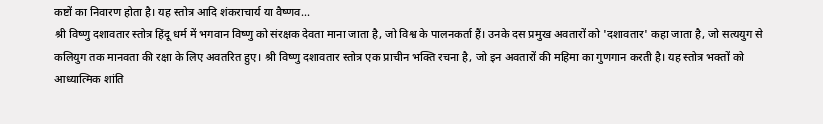कष्टों का निवारण होता है। यह स्तोत्र आदि शंकराचार्य या वैष्णव...
श्री विष्णु दशावतार स्तोत्र हिंदू धर्म में भगवान विष्णु को संरक्षक देवता माना जाता है, जो विश्व के पालनकर्ता हैं। उनके दस प्रमुख अवतारों को 'दशावतार' कहा जाता है, जो सत्ययुग से कलियुग तक मानवता की रक्षा के लिए अवतरित हुए। श्री विष्णु दशावतार स्तोत्र एक प्राचीन भक्ति रचना है, जो इन अवतारों की महिमा का गुणगान करती है। यह स्तोत्र भक्तों को आध्यात्मिक शांति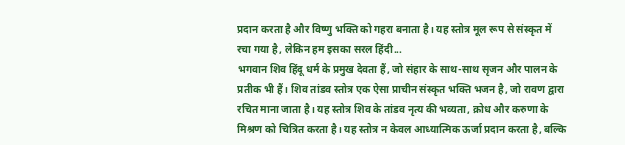प्रदान करता है और विष्णु भक्ति को गहरा बनाता है। यह स्तोत्र मूल रूप से संस्कृत में रचा गया है, लेकिन हम इसका सरल हिंदी...
भगवान शिव हिंदू धर्म के प्रमुख देवता हैं, जो संहार के साथ-साथ सृजन और पालन के प्रतीक भी हैं। शिव तांडव स्तोत्र एक ऐसा प्राचीन संस्कृत भक्ति भजन है, जो रावण द्वारा रचित माना जाता है। यह स्तोत्र शिव के तांडव नृत्य की भव्यता, क्रोध और करुणा के मिश्रण को चित्रित करता है। यह स्तोत्र न केवल आध्यात्मिक ऊर्जा प्रदान करता है, बल्कि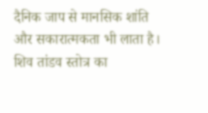दैनिक जाप से मानसिक शांति और सकारात्मकता भी लाता है। शिव तांडव स्तोत्र का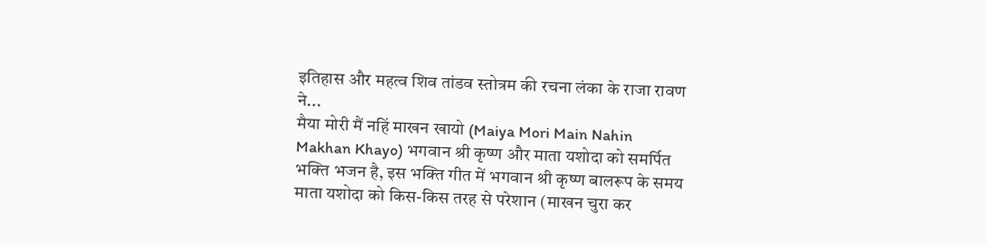इतिहास और महत्व शिव तांडव स्तोत्रम की रचना लंका के राजा रावण ने...
मैया मोरी मैं नहिं माखन खायो (Maiya Mori Main Nahin Makhan Khayo) भगवान श्री कृष्ण और माता यशोदा को समर्पित भक्ति भजन है, इस भक्ति गीत में भगवान श्री कृष्ण बालरूप के समय माता यशोदा को किस-किस तरह से परेशान (माखन चुरा कर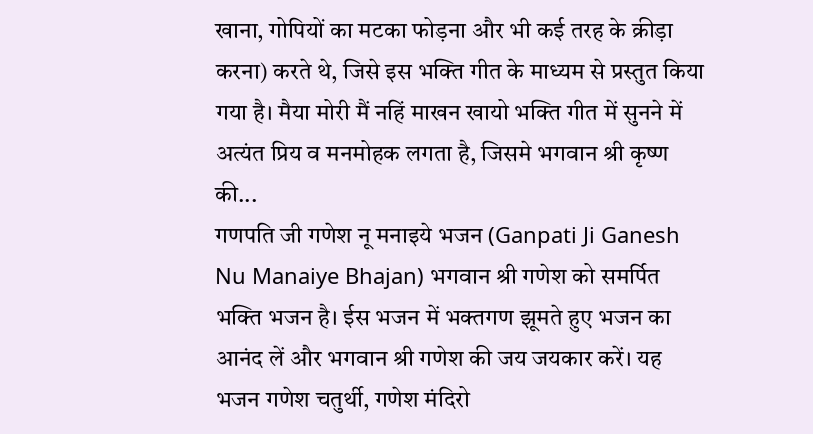खाना, गोपियों का मटका फोड़ना और भी कई तरह के क्रीड़ा करना) करते थे, जिसे इस भक्ति गीत के माध्यम से प्रस्तुत किया गया है। मैया मोरी मैं नहिं माखन खायो भक्ति गीत में सुनने में अत्यंत प्रिय व मनमोहक लगता है, जिसमे भगवान श्री कृष्ण की...
गणपति जी गणेश नू मनाइये भजन (Ganpati Ji Ganesh Nu Manaiye Bhajan) भगवान श्री गणेश को समर्पित भक्ति भजन है। ईस भजन में भक्तगण झूमते हुए भजन का आनंद लें और भगवान श्री गणेश की जय जयकार करें। यह भजन गणेश चतुर्थी, गणेश मंदिरो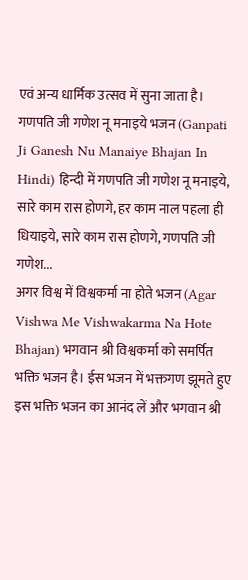एवं अन्य धार्मिक उत्सव में सुना जाता है। गणपति जी गणेश नू मनाइये भजन (Ganpati Ji Ganesh Nu Manaiye Bhajan In Hindi) हिन्दी में गणपति जी गणेश नू मनाइये, सारे काम रास होणगे, हर काम नाल पहला ही धियाइये, सारे काम रास होणगे, गणपति जी गणेश...
अगर विश्व में विश्वकर्मा ना होते भजन (Agar Vishwa Me Vishwakarma Na Hote Bhajan) भगवान श्री विश्वकर्मा को समर्पित भक्ति भजन है। ईस भजन में भक्तगण झूमते हुए इस भक्ति भजन का आनंद लें और भगवान श्री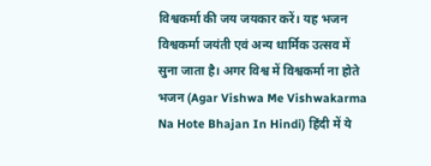विश्वकर्मा की जय जयकार करें। यह भजन विश्वकर्मा जयंती एवं अन्य धार्मिक उत्सव में सुना जाता है। अगर विश्व में विश्वकर्मा ना होते भजन (Agar Vishwa Me Vishwakarma Na Hote Bhajan In Hindi) हिंदी में ये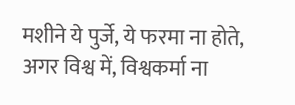मशीने ये पुर्जे, ये फरमा ना होते, अगर विश्व में, विश्वकर्मा ना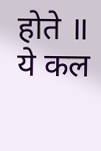होते ॥ ये कल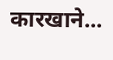कारखाने...